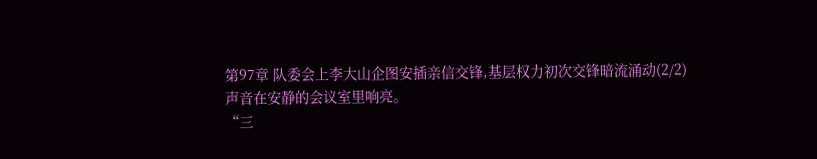第97章 队委会上李大山企图安插亲信交锋,基层权力初次交锋暗流涌动(2/2)
声音在安静的会议室里响亮。
“三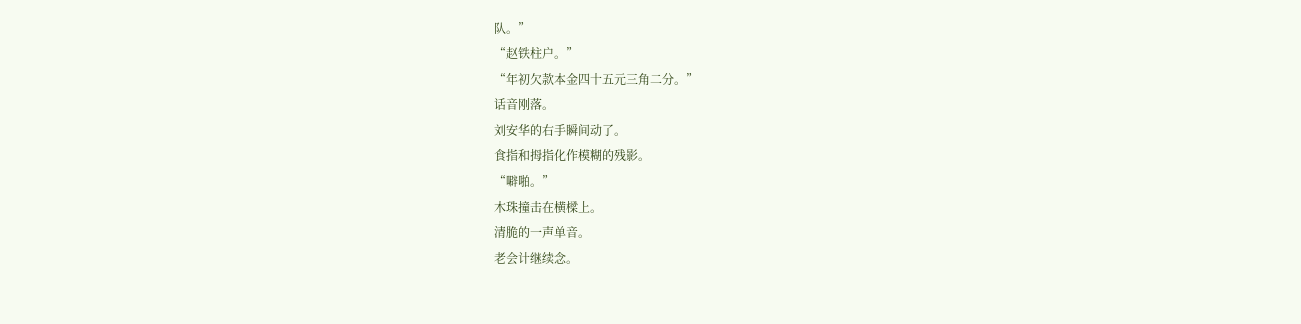队。”
“赵铁柱户。”
“年初欠款本金四十五元三角二分。”
话音刚落。
刘安华的右手瞬间动了。
食指和拇指化作模糊的残影。
“噼啪。”
木珠撞击在横樑上。
清脆的一声单音。
老会计继续念。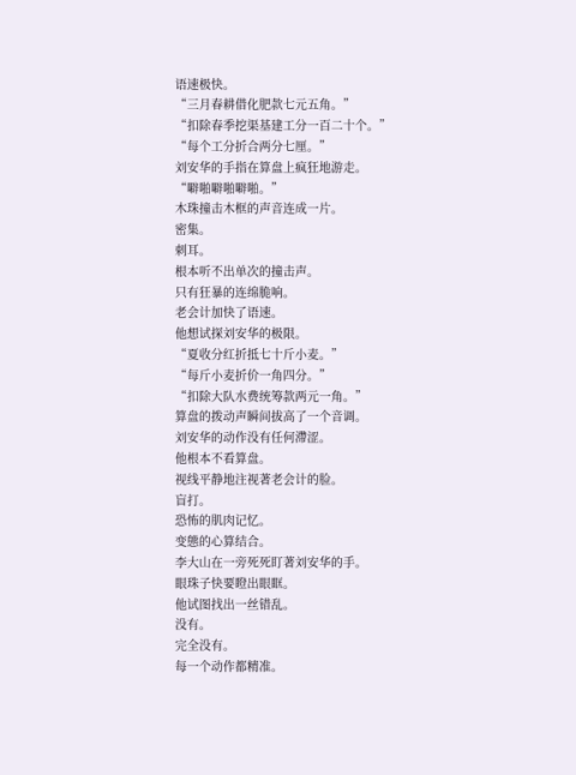语速极快。
“三月春耕借化肥款七元五角。”
“扣除春季挖渠基建工分一百二十个。”
“每个工分折合两分七厘。”
刘安华的手指在算盘上疯狂地游走。
“噼啪噼啪噼啪。”
木珠撞击木框的声音连成一片。
密集。
刺耳。
根本听不出单次的撞击声。
只有狂暴的连绵脆响。
老会计加快了语速。
他想试探刘安华的极限。
“夏收分红折抵七十斤小麦。”
“每斤小麦折价一角四分。”
“扣除大队水费统筹款两元一角。”
算盘的拨动声瞬间拔高了一个音调。
刘安华的动作没有任何滯涩。
他根本不看算盘。
视线平静地注视著老会计的脸。
盲打。
恐怖的肌肉记忆。
变態的心算结合。
李大山在一旁死死盯著刘安华的手。
眼珠子快要瞪出眼眶。
他试图找出一丝错乱。
没有。
完全没有。
每一个动作都精准。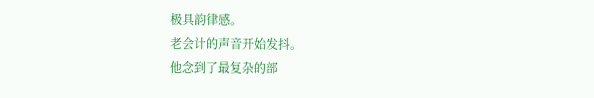极具韵律感。
老会计的声音开始发抖。
他念到了最复杂的部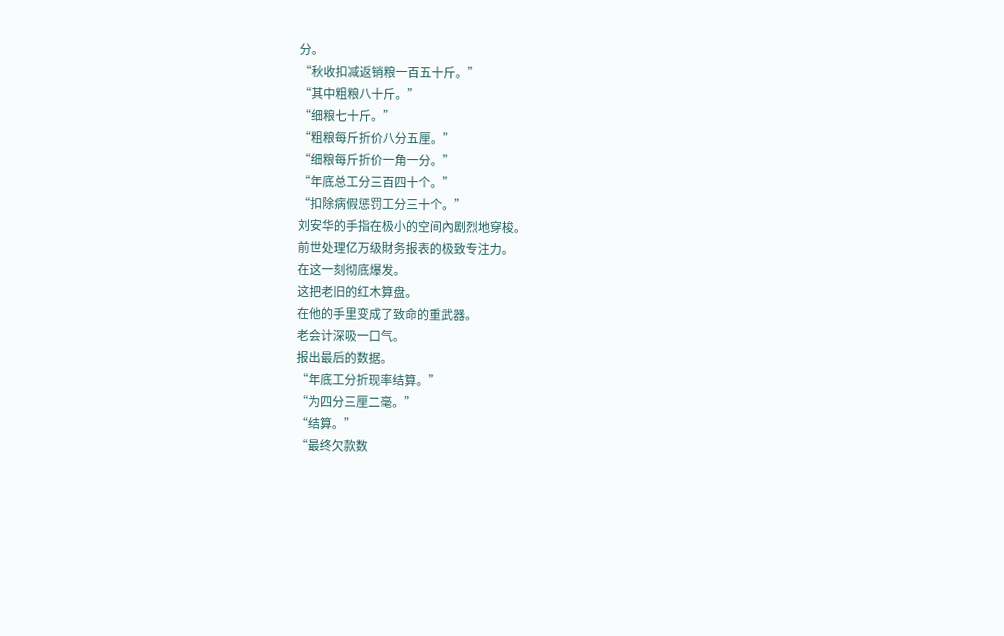分。
“秋收扣减返销粮一百五十斤。”
“其中粗粮八十斤。”
“细粮七十斤。”
“粗粮每斤折价八分五厘。”
“细粮每斤折价一角一分。”
“年底总工分三百四十个。”
“扣除病假惩罚工分三十个。”
刘安华的手指在极小的空间內剧烈地穿梭。
前世处理亿万级財务报表的极致专注力。
在这一刻彻底爆发。
这把老旧的红木算盘。
在他的手里变成了致命的重武器。
老会计深吸一口气。
报出最后的数据。
“年底工分折现率结算。”
“为四分三厘二毫。”
“结算。”
“最终欠款数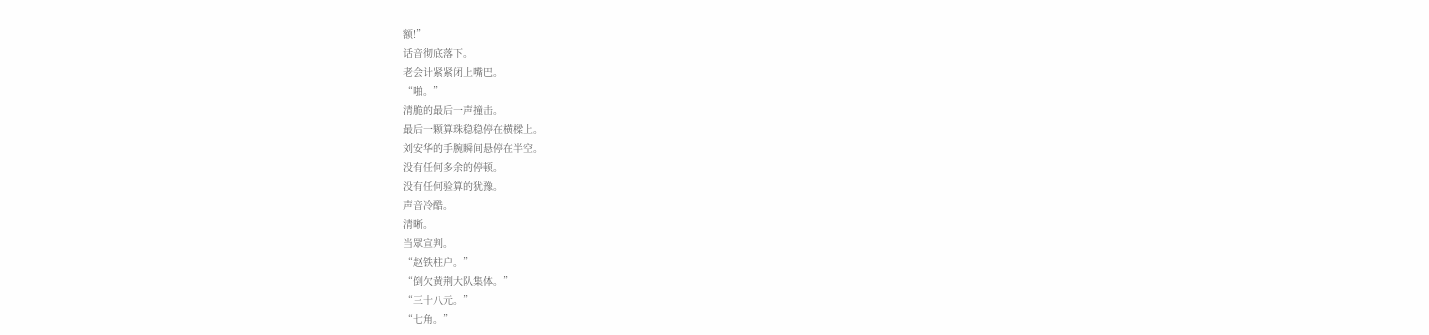额!”
话音彻底落下。
老会计紧紧闭上嘴巴。
“啪。”
清脆的最后一声撞击。
最后一颗算珠稳稳停在横樑上。
刘安华的手腕瞬间悬停在半空。
没有任何多余的停顿。
没有任何验算的犹豫。
声音冷酷。
清晰。
当眾宣判。
“赵铁柱户。”
“倒欠黄荆大队集体。”
“三十八元。”
“七角。”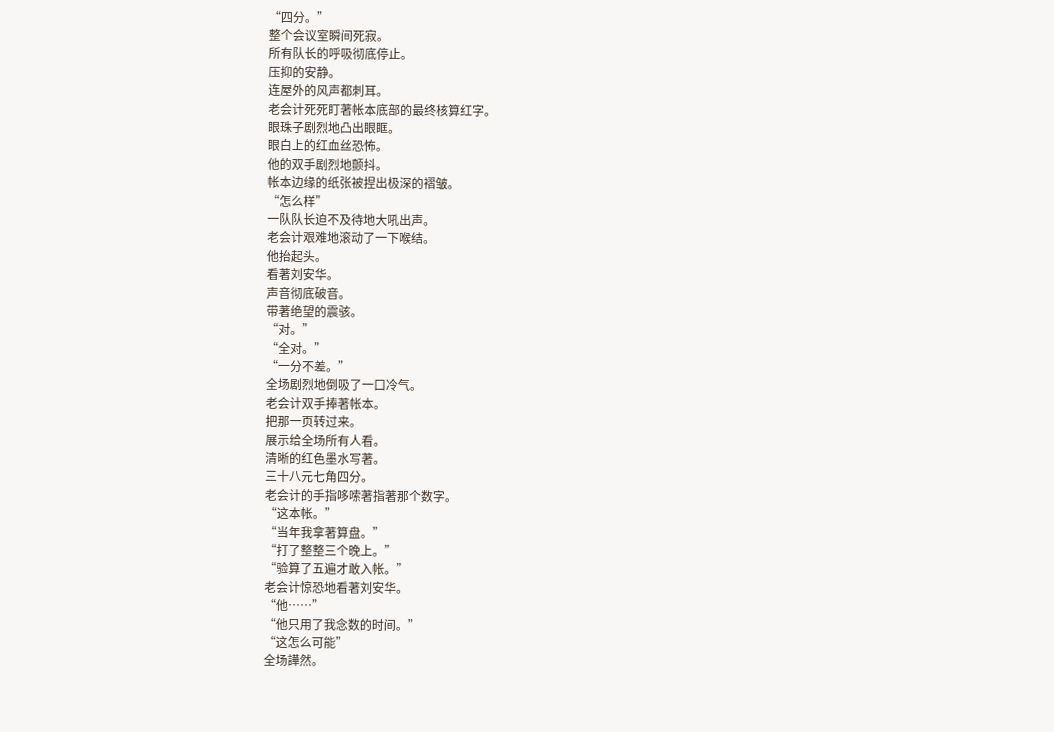“四分。”
整个会议室瞬间死寂。
所有队长的呼吸彻底停止。
压抑的安静。
连屋外的风声都刺耳。
老会计死死盯著帐本底部的最终核算红字。
眼珠子剧烈地凸出眼眶。
眼白上的红血丝恐怖。
他的双手剧烈地颤抖。
帐本边缘的纸张被捏出极深的褶皱。
“怎么样”
一队队长迫不及待地大吼出声。
老会计艰难地滚动了一下喉结。
他抬起头。
看著刘安华。
声音彻底破音。
带著绝望的震骇。
“对。”
“全对。”
“一分不差。”
全场剧烈地倒吸了一口冷气。
老会计双手捧著帐本。
把那一页转过来。
展示给全场所有人看。
清晰的红色墨水写著。
三十八元七角四分。
老会计的手指哆嗦著指著那个数字。
“这本帐。”
“当年我拿著算盘。”
“打了整整三个晚上。”
“验算了五遍才敢入帐。”
老会计惊恐地看著刘安华。
“他……”
“他只用了我念数的时间。”
“这怎么可能”
全场譁然。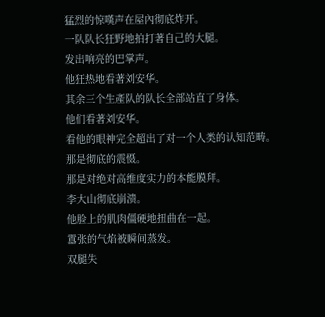猛烈的惊嘆声在屋內彻底炸开。
一队队长狂野地拍打著自己的大腿。
发出响亮的巴掌声。
他狂热地看著刘安华。
其余三个生產队的队长全部站直了身体。
他们看著刘安华。
看他的眼神完全超出了对一个人类的认知范畴。
那是彻底的震慑。
那是对绝对高维度实力的本能膜拜。
李大山彻底崩溃。
他脸上的肌肉僵硬地扭曲在一起。
囂张的气焰被瞬间蒸发。
双腿失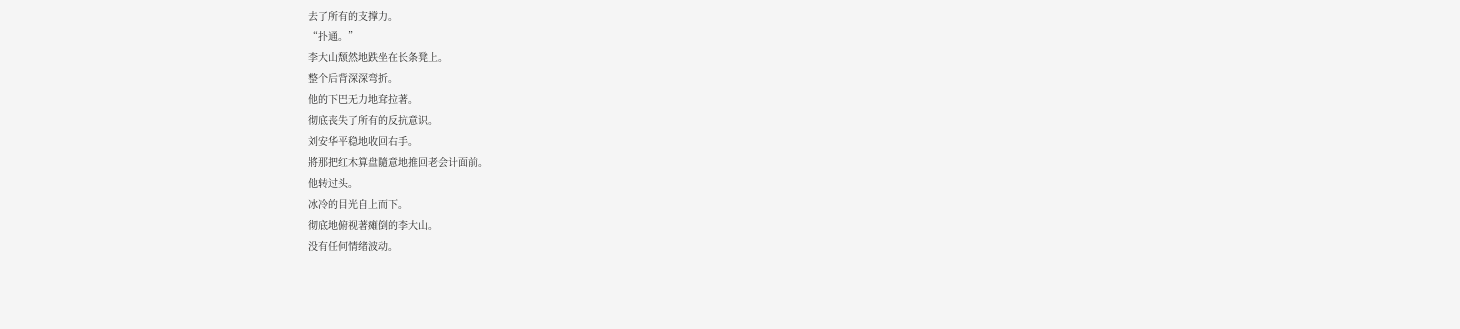去了所有的支撑力。
“扑通。”
李大山颓然地跌坐在长条凳上。
整个后背深深弯折。
他的下巴无力地耷拉著。
彻底丧失了所有的反抗意识。
刘安华平稳地收回右手。
將那把红木算盘隨意地推回老会计面前。
他转过头。
冰冷的目光自上而下。
彻底地俯视著瘫倒的李大山。
没有任何情绪波动。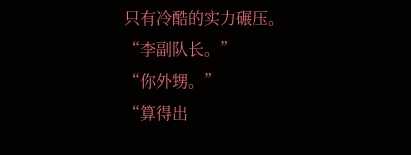只有冷酷的实力碾压。
“李副队长。”
“你外甥。”
“算得出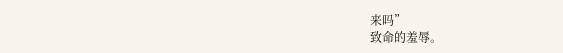来吗”
致命的羞辱。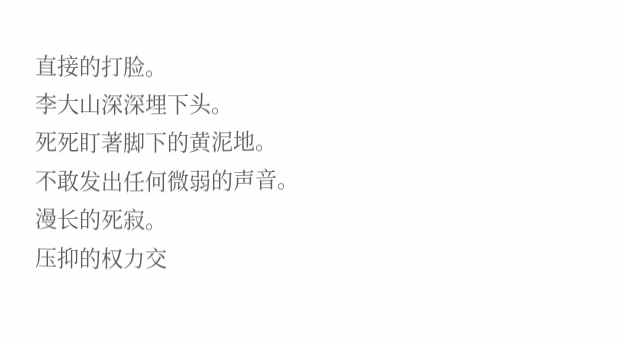直接的打脸。
李大山深深埋下头。
死死盯著脚下的黄泥地。
不敢发出任何微弱的声音。
漫长的死寂。
压抑的权力交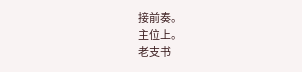接前奏。
主位上。
老支书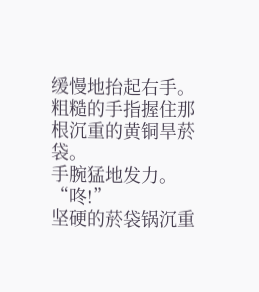缓慢地抬起右手。
粗糙的手指握住那根沉重的黄铜旱菸袋。
手腕猛地发力。
“咚!”
坚硬的菸袋锅沉重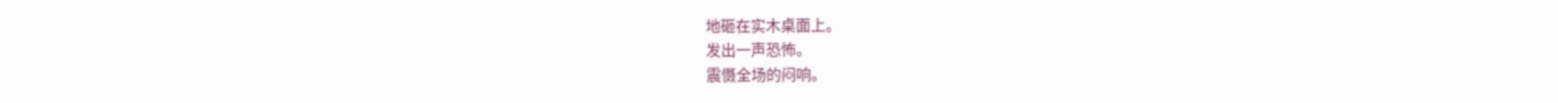地砸在实木桌面上。
发出一声恐怖。
震慑全场的闷响。